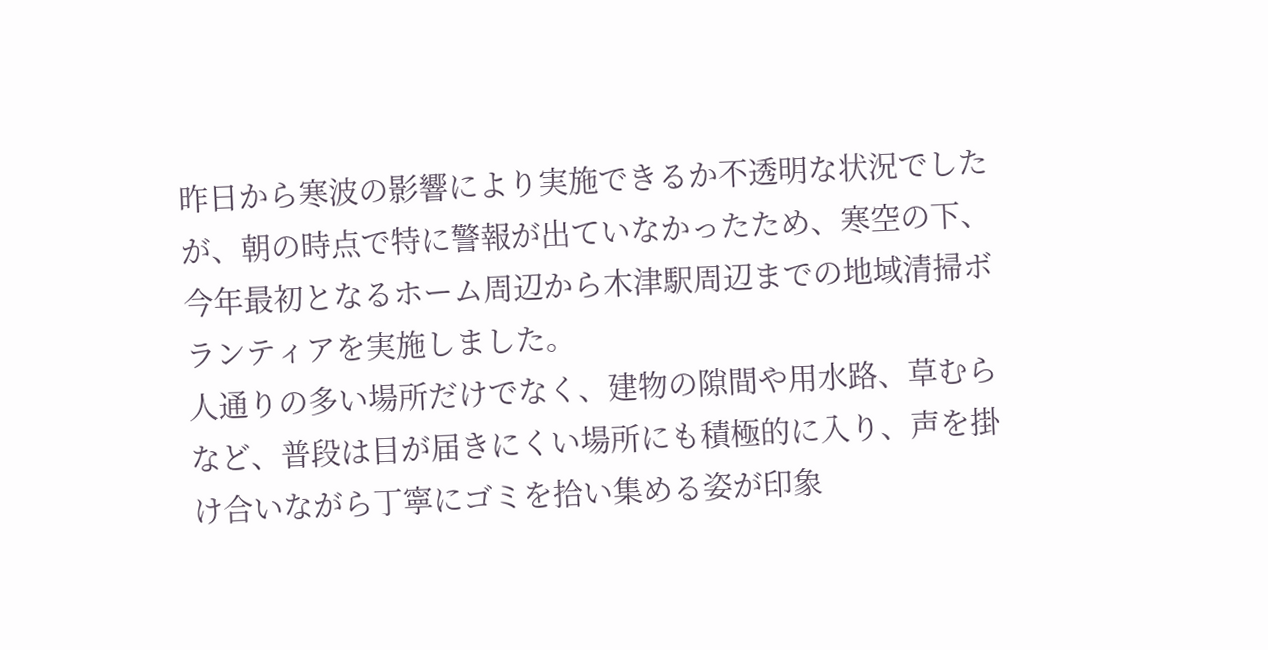昨日から寒波の影響により実施できるか不透明な状況でしたが、朝の時点で特に警報が出ていなかったため、寒空の下、今年最初となるホーム周辺から木津駅周辺までの地域清掃ボランティアを実施しました。
人通りの多い場所だけでなく、建物の隙間や用水路、草むらなど、普段は目が届きにくい場所にも積極的に入り、声を掛け合いながら丁寧にゴミを拾い集める姿が印象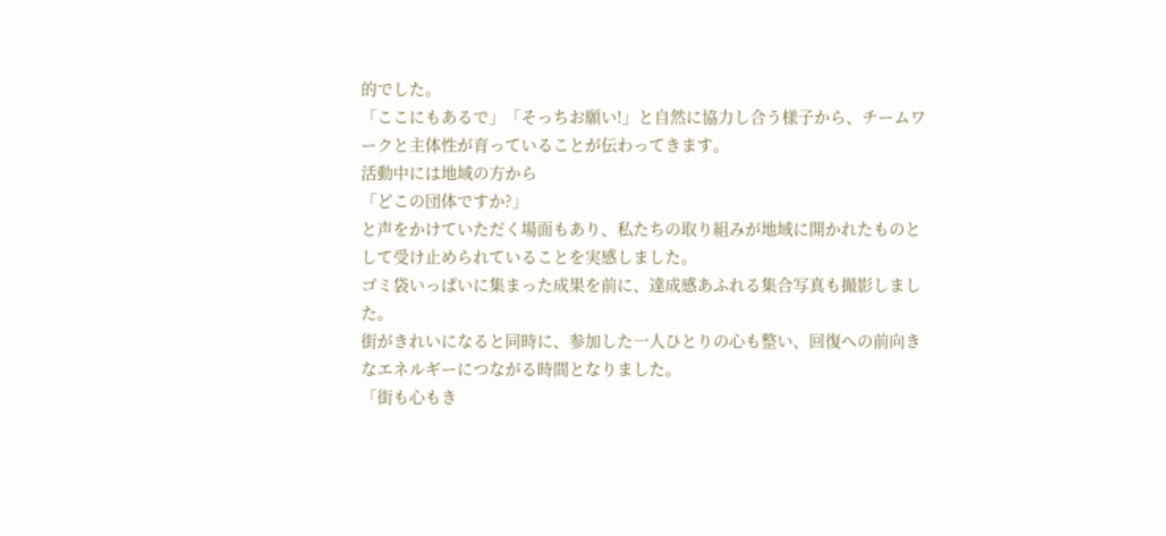的でした。
「ここにもあるで」「そっちお願い!」と自然に協力し合う様子から、チームワークと主体性が育っていることが伝わってきます。
活動中には地域の方から
「どこの団体ですか?」
と声をかけていただく場面もあり、私たちの取り組みが地域に開かれたものとして受け止められていることを実感しました。
ゴミ袋いっぱいに集まった成果を前に、達成感あふれる集合写真も撮影しました。
街がきれいになると同時に、参加した一人ひとりの心も整い、回復への前向きなエネルギーにつながる時間となりました。
「街も心もき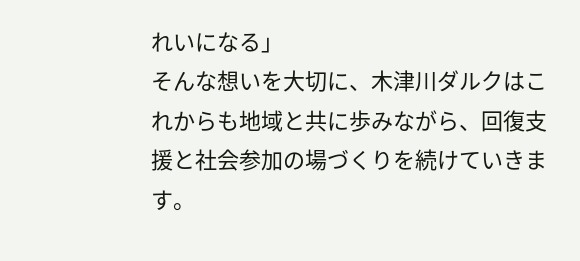れいになる」
そんな想いを大切に、木津川ダルクはこれからも地域と共に歩みながら、回復支援と社会参加の場づくりを続けていきます。